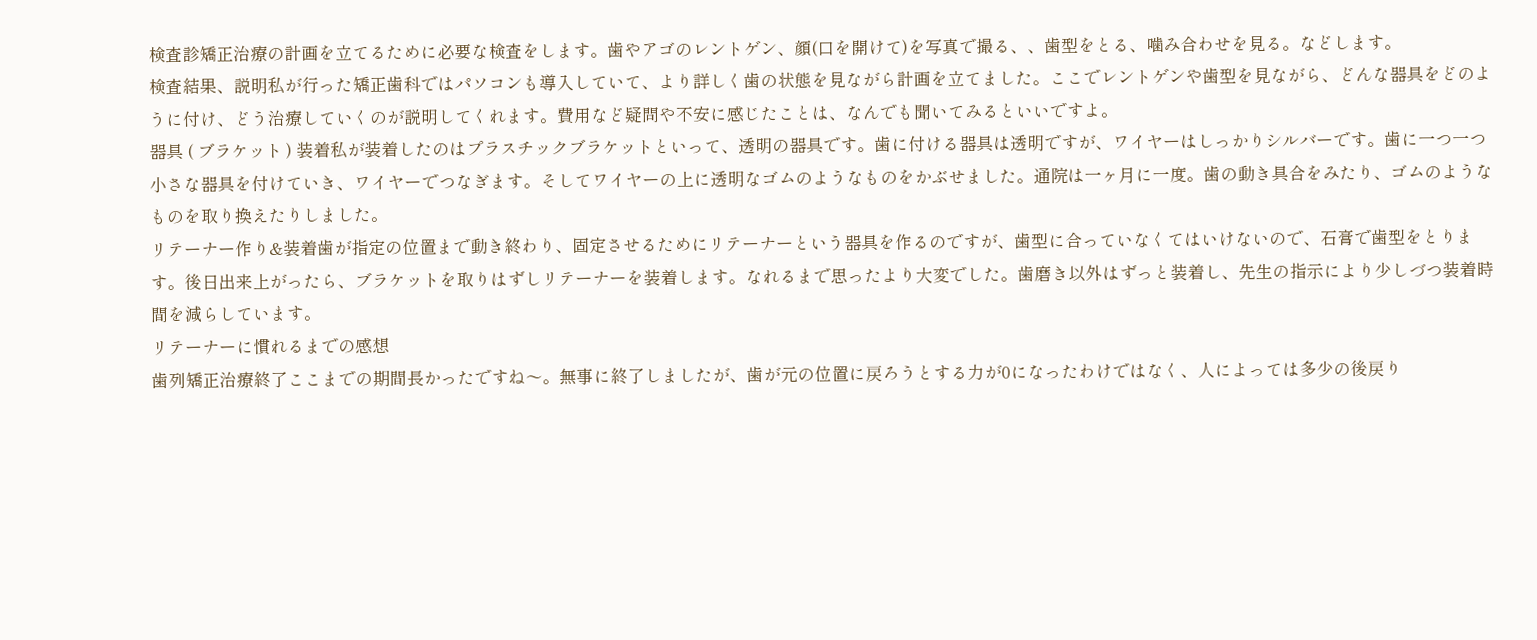検査診矯正治療の計画を立てるために必要な検査をします。歯やアゴのレントゲン、顔(口を開けて)を写真で撮る、、歯型をとる、噛み合わせを見る。などします。
検査結果、説明私が行った矯正歯科ではパソコンも導入していて、より詳しく歯の状態を見ながら計画を立てました。ここでレントゲンや歯型を見ながら、どんな器具をどのように付け、どう治療していくのが説明してくれます。費用など疑問や不安に感じたことは、なんでも聞いてみるといいですよ。
器具 ( ブラケット ) 装着私が装着したのはプラスチックブラケットといって、透明の器具です。歯に付ける器具は透明ですが、ワイヤーはしっかりシルバーです。歯に一つ一つ小さな器具を付けていき、ワイヤーでつなぎます。そしてワイヤーの上に透明なゴムのようなものをかぶせました。通院は一ヶ月に一度。歯の動き具合をみたり、ゴムのようなものを取り換えたりしました。
リテーナー作り&装着歯が指定の位置まで動き終わり、固定させるためにリテーナーという器具を作るのですが、歯型に合っていなくてはいけないので、石膏で歯型をとります。後日出来上がったら、ブラケットを取りはずしリテーナーを装着します。なれるまで思ったより大変でした。歯磨き以外はずっと装着し、先生の指示により少しづつ装着時間を減らしています。
リテーナーに慣れるまでの感想
歯列矯正治療終了ここまでの期間長かったですね〜。無事に終了しましたが、歯が元の位置に戻ろうとする力が0になったわけではなく、人によっては多少の後戻り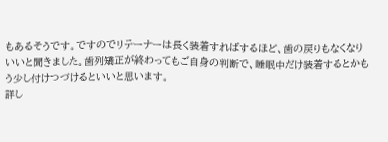もあるそうです。ですのでリテーナーは長く装着すればするほど、歯の戻りもなくなりいいと聞きました。歯列矯正が終わってもご自身の判断で、睡眠中だけ装着するとかもう少し付けつづけるといいと思います。
詳し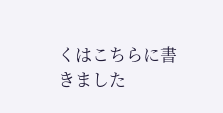くはこちらに書きました